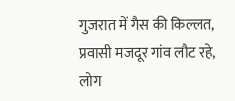गुजरात में गैस की किल्लत, प्रवासी मजदूर गांव लौट रहे, लोग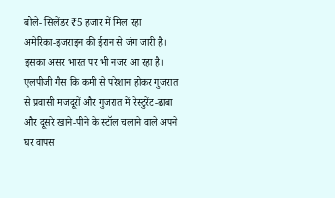बोले- सिलेंडर ₹5 हजार में मिल रहा
अमेरिका-इजराइन की ईरान से जंग जारी है। इसका असर भारत पर भी नजर आ रहा है। एलपीजी गैस कि कमी से परेशान होकर गुजरात से प्रवासी मजदूरों और गुजरात में रेस्टुरेंट-ढाबा और दूसरे खाने-पीने के स्टॉल चलाने वाले अपने घर वापस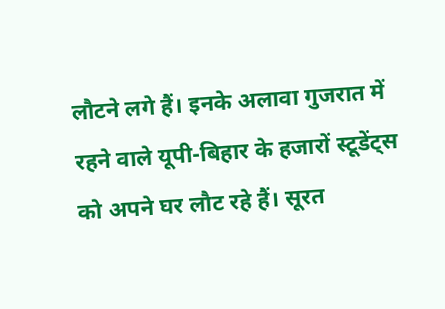लौटने लगे हैं। इनके अलावा गुजरात में रहने वाले यूपी-बिहार के हजारों स्टूडेंट्स को अपने घर लौट रहे हैं। सूरत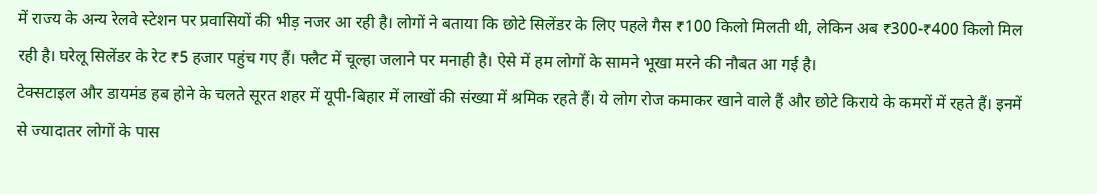में राज्य के अन्य रेलवे स्टेशन पर प्रवासियों की भीड़ नजर आ रही है। लोगों ने बताया कि छोटे सिलेंडर के लिए पहले गैस ₹100 किलो मिलती थी, लेकिन अब ₹300-₹400 किलो मिल रही है। घरेलू सिलेंडर के रेट ₹5 हजार पहुंच गए हैं। फ्लैट में चूल्हा जलाने पर मनाही है। ऐसे में हम लोगों के सामने भूखा मरने की नौबत आ गई है।
टेक्सटाइल और डायमंड हब होने के चलते सूरत शहर में यूपी-बिहार में लाखों की संख्या में श्रमिक रहते हैं। ये लोग रोज कमाकर खाने वाले हैं और छोटे किराये के कमरों में रहते हैं। इनमें से ज्यादातर लोगों के पास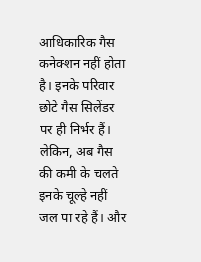आधिकारिक गैस कनेक्शन नहीं होता है। इनके परिवार छोटे गैस सिलेंडर पर ही निर्भर हैं। लेकिन, अब गैस की कमी के चलते इनके चूल्हे नहीं जल पा रहे हैं। और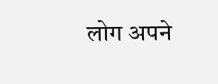लोग अपने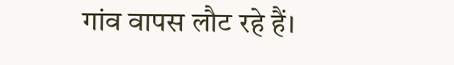गांव वापस लौट रहे हैं।